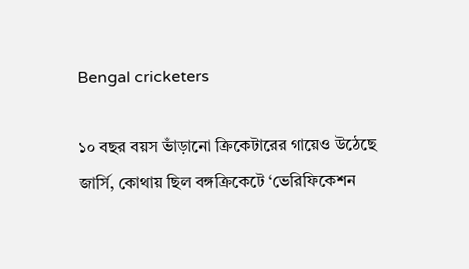Bengal cricketers

১০ বছর বয়স ভাঁড়ানো ক্রিকেটারের গায়েও উঠেছে জার্সি, কোথায় ছিল বঙ্গক্রিকেটে ‘ভেরিফিকেশন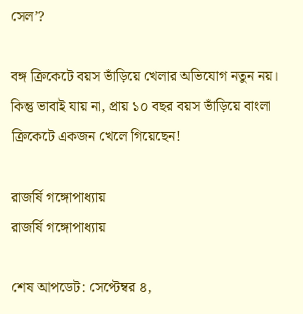সেল’?

বঙ্গ ক্রিকেটে বয়স ভাঁড়িয়ে খেলার অভিযোগ নতুন নয়। কিন্তু ভাবাই যায় না, প্রায় ১০ বছর বয়স ভাঁড়িয়ে বাংলা ক্রিকেটে একজন খেলে গিয়েছেন!

রাজর্ষি গঙ্গোপাধ্যায়
রাজর্ষি গঙ্গোপাধ্যায়

শেষ আপডেট: সেপ্টেম্বর ৪,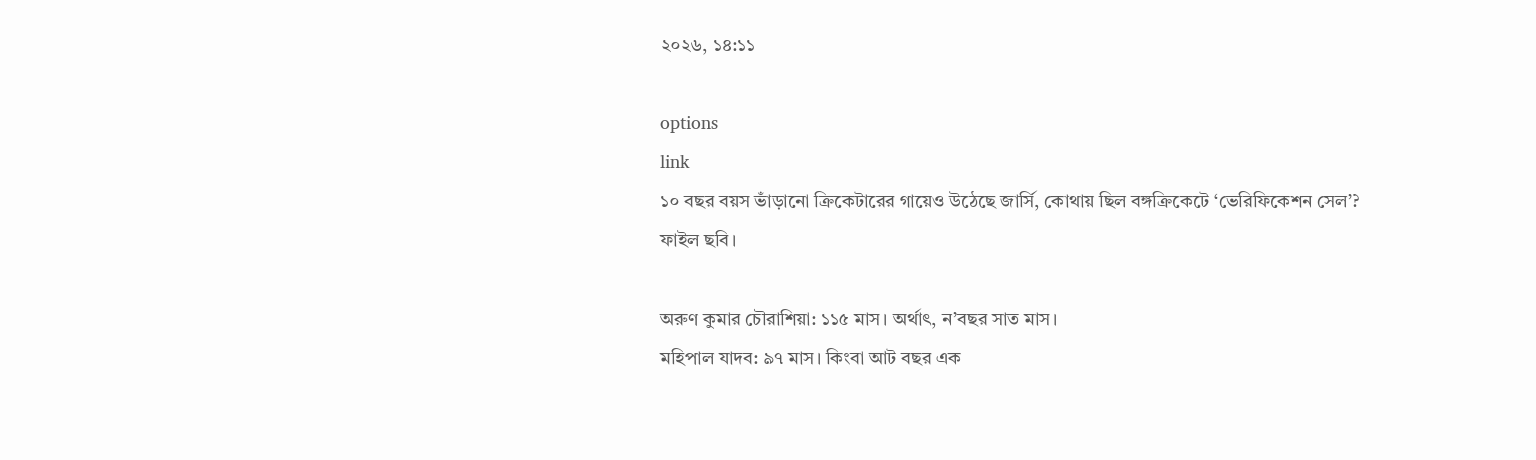২০২৬, ১৪:১১

options
link
১০ বছর বয়স ভাঁড়ানো ক্রিকেটারের গায়েও উঠেছে জার্সি, কোথায় ছিল বঙ্গক্রিকেটে ‘ভেরিফিকেশন সেল’?
ফাইল ছবি।

অরুণ কুমার চৌরাশিয়া: ১১৫ মাস। অর্থাৎ, ন’বছর সাত মাস।
মহিপাল যাদব: ৯৭ মাস। কিংবা আট বছর এক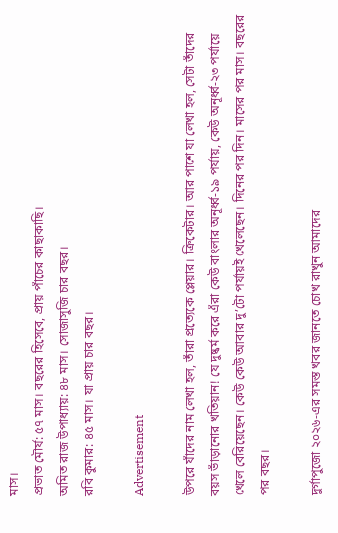মাস।
প্রভাত মৌর্য: ৫৭ মাস। বছরের হিসেবে, প্রায় পাঁচের কাছাকাছি।
অমিত রাজ উপাধ‌্যায়: ৪৮ মাস। সোজাসুজি চার বছর।
রবি কুমার: ৪৫ মাস। যা প্রায় চার বছর।

Advertisement

উপরে যাঁদের নাম লেখা হল, তাঁরা প্রত‌্যেকে প্লেয়ার। ক্রিকেটার। আর পাশে যা লেখা হল, সেটা তাঁদের বয়স ভাঁড়ানোর খতিয়ান! যে দুষ্কর্ম করে এঁরা কেউ বাংলার অনূর্ধ্ব-১৯ পর্যায়, কেউ অনূর্ধ্ব-২৩ পর্যায়ে খেলে বেরিয়েছেন। কেউ কেউ আবার দু’টো পর্যায়ই খেলেছেন। দিনের পর দিন। মাসের পর মাস। বছরের পর বছর।

দুর্গাপুজো ২০২৬-এর সমস্ত খবর জানতে চোখ রাখুন আমাদের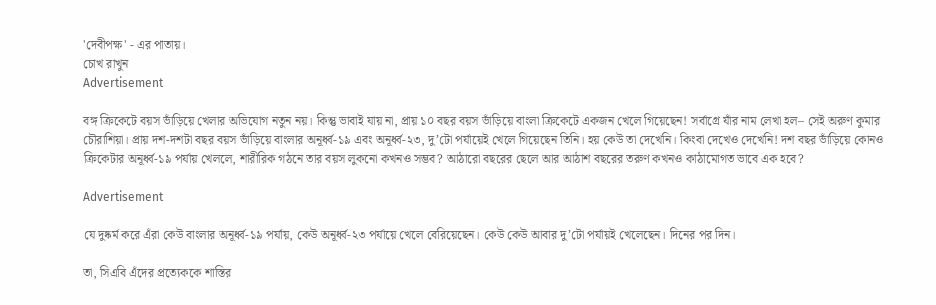'দেবীপক্ষ' - এর পাতায়।
চোখ রাখুন
Advertisement

বঙ্গ ক্রিকেটে বয়স ভাঁড়িয়ে খেলার অভিযোগ নতুন নয়। কিন্তু ভাবাই যায় না, প্রায় ১০ বছর বয়স ভাঁড়িয়ে বাংলা ক্রিকেটে একজন খেলে গিয়েছেন! সর্বাগ্রে যাঁর নাম লেখা হল– সেই অরুণ কুমার চৌরাশিয়া। প্রায় দশ-দশটা বছর বয়স ভাঁড়িয়ে বাংলার অনূর্ধ্ব-১৯ এবং অনূর্ধ্ব-২৩, দু’টো পর্যায়েই খেলে গিয়েছেন তিনি। হয় কেউ তা দেখেনি। কিংবা দেখেও দেখেনি! দশ বছর ভাঁড়িয়ে কোনও ক্রিকেটার অনূর্ধ্ব-১৯ পর্যায় খেললে, শারীরিক গঠনে তার বয়স লুকনো কখনও সম্ভব? আঠারো বছরের ছেলে আর আঠাশ বছরের তরুণ কখনও কাঠামোগত ভাবে এক হবে?

Advertisement

যে দুষ্কর্ম করে এঁরা কেউ বাংলার অনূর্ধ্ব-১৯ পর্যায়, কেউ অনূর্ধ্ব-২৩ পর্যায়ে খেলে বেরিয়েছেন। কেউ কেউ আবার দু’টো পর্যায়ই খেলেছেন। দিনের পর দিন।

তা, সিএবি এঁদের প্রত‌্যেককে শাস্তির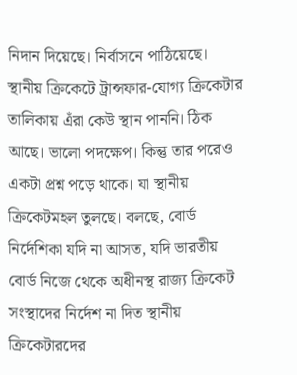নিদান দিয়েছে। নির্বাসনে পাঠিয়েছে। স্থানীয় ক্রিকেটে ট্রান্সফার-যোগ‌্য ক্রিকেটার তালিকায় এঁরা কেউ স্থান পাননি। ঠিক আছে। ভালো পদক্ষেপ। কিন্তু তার পরেও একটা প্রশ্ন পড়ে থাকে। যা স্থানীয় ক্রিকেটমহল তুলছে। বলছে, বোর্ড নির্দেশিকা যদি না আসত, যদি ভারতীয় বোর্ড নিজে থেকে অধীনস্থ রাজ‌্য ক্রিকেট সংস্থাদের নির্দেশ না দিত স্থানীয় ক্রিকেটারদের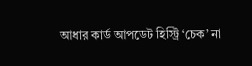আধার কার্ড আপডেট হিস্ট্রি ‘চেক’ না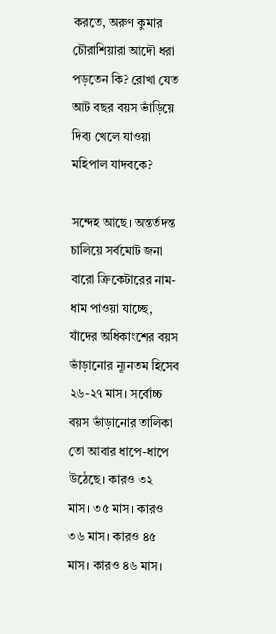করতে, অরুণ কুমার চৌরাশিয়ারা আদৌ ধরা পড়তেন কি? রোখা যেত আট বছর বয়স ভাঁড়িয়ে দিব‌্য খেলে যাওয়া মহিপাল যাদবকে?

সন্দেহ আছে। অন্তর্তদন্ত চালিয়ে সর্বমোট জনা বারো ক্রিকেটারের নাম-ধাম পাওয়া যাচ্ছে, যাঁদের অধিকাংশের বয়স ভাঁড়ানোর ন‌্যূনতম হিসেব ২৬-২৭ মাস। সর্বোচ্চ বয়স ভাঁড়ানোর তালিকা তো আবার ধাপে-ধাপে উঠেছে। কারও ৩২ মাস। ৩৫ মাস। কারও ৩৬ মাস। কারও ৪৫ মাস। কারও ৪৬ মাস।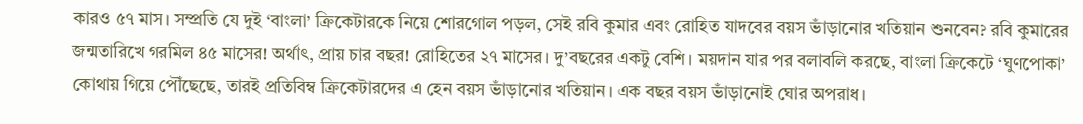কারও ৫৭ মাস। সম্প্রতি যে দুই ‘বাংলা’ ক্রিকেটারকে নিয়ে শোরগোল পড়ল, সেই রবি কুমার এবং রোহিত যাদবের বয়স ভাঁড়ানোর খতিয়ান শুনবেন? রবি কুমারের জন্মতারিখে গরমিল ৪৫ মাসের! অর্থাৎ, প্রায় চার বছর! রোহিতের ২৭ মাসের। দু’বছরের একটু বেশি। ময়দান যার পর বলাবলি করছে, বাংলা ক্রিকেটে ‘ঘুণপোকা’ কোথায় গিয়ে পৌঁছেছে, তারই প্রতিবিম্ব ক্রিকেটারদের এ হেন বয়স ভাঁড়ানোর খতিয়ান। এক বছর বয়স ভাঁড়ানোই ঘোর অপরাধ।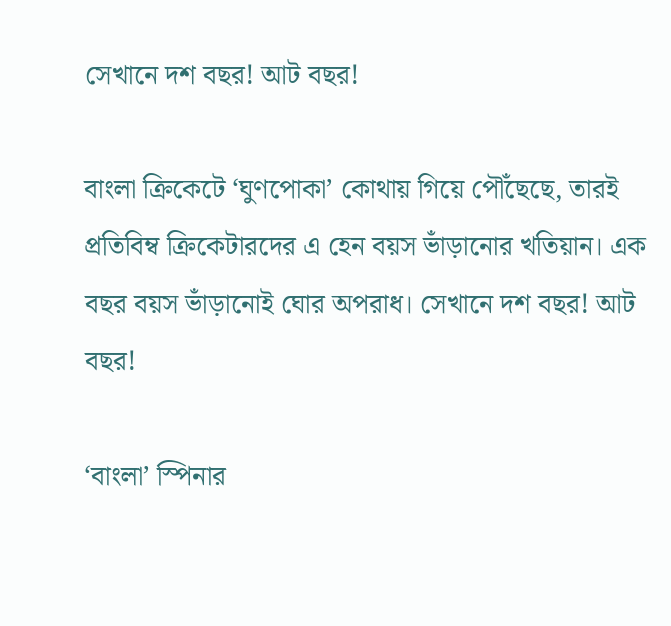সেখানে দশ বছর! আট বছর!

বাংলা ক্রিকেটে ‘ঘুণপোকা’ কোথায় গিয়ে পৌঁছেছে, তারই প্রতিবিম্ব ক্রিকেটারদের এ হেন বয়স ভাঁড়ানোর খতিয়ান। এক বছর বয়স ভাঁড়ানোই ঘোর অপরাধ। সেখানে দশ বছর! আট বছর!

‘বাংলা’ স্পিনার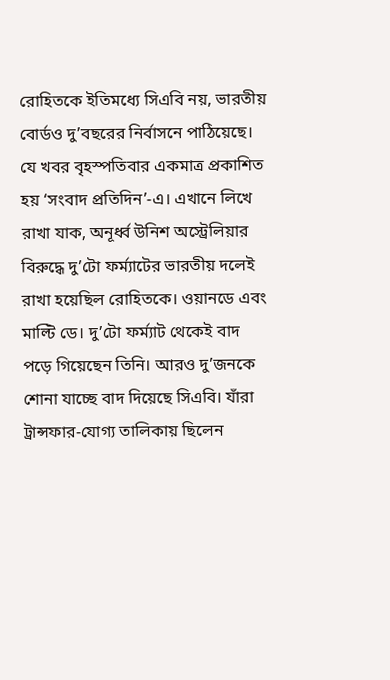রোহিতকে ইতিমধ‌্যে সিএবি নয়, ভারতীয় বোর্ডও দু’বছরের নির্বাসনে পাঠিয়েছে। যে খবর বৃহস্পতিবার একমাত্র প্রকাশিত হয় ‘সংবাদ প্রতিদিন’-এ। এখানে লিখে রাখা যাক, অনূর্ধ্ব উনিশ অস্ট্রেলিয়ার বিরুদ্ধে দু’টো ফর্ম‌্যাটের ভারতীয় দলেই রাখা হয়েছিল রোহিতকে। ওয়ানডে এবং মাল্টি ডে। দু’টো ফর্ম‌্যাট থেকেই বাদ পড়ে গিয়েছেন তিনি। আরও দু’জনকে শোনা যাচ্ছে বাদ দিয়েছে সিএবি। যাঁরা ট্রান্সফার-যোগ‌্য তালিকায় ছিলেন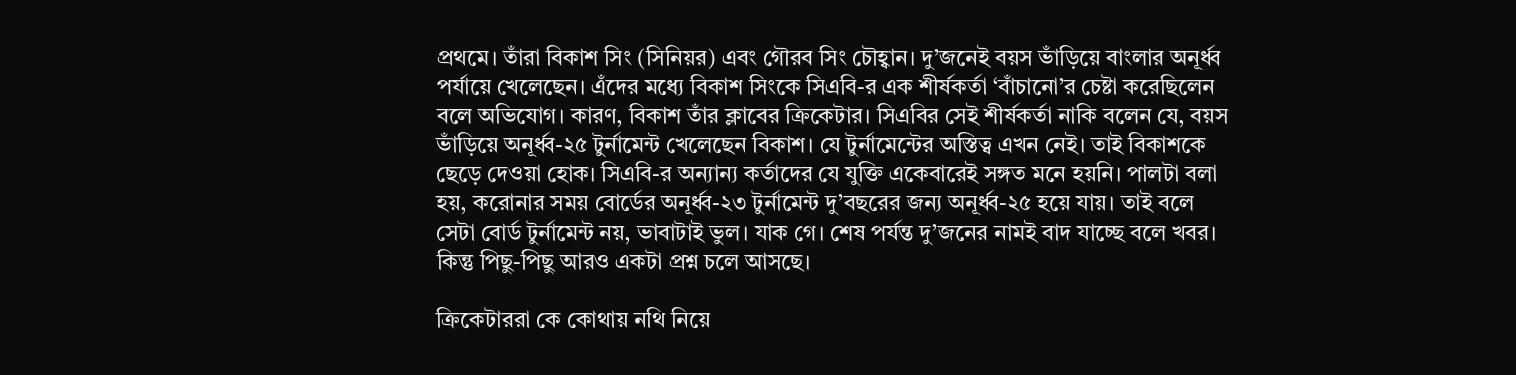প্রথমে। তাঁরা বিকাশ সিং (সিনিয়র) এবং গৌরব সিং চৌহ্বান। দু’জনেই বয়স ভাঁড়িয়ে বাংলার অনূর্ধ্ব পর্যায়ে খেলেছেন। এঁদের মধ‌্যে বিকাশ সিংকে সিএবি-র এক শীর্ষকর্তা ‘বাঁচানো’র চেষ্টা করেছিলেন বলে অভিযোগ। কারণ, বিকাশ তাঁর ক্লাবের ক্রিকেটার। সিএবির সেই শীর্ষকর্তা নাকি বলেন যে, বয়স ভাঁড়িয়ে অনূর্ধ্ব-২৫ টুর্নামেন্ট খেলেছেন বিকাশ। যে টুর্নামেন্টের অস্তিত্ব এখন নেই। তাই বিকাশকে ছেড়ে দেওয়া হোক। সিএবি-র অন‌্যান‌্য কর্তাদের যে যুক্তি একেবারেই সঙ্গত মনে হয়নি। পালটা বলা হয়, করোনার সময় বোর্ডের অনূর্ধ্ব-২৩ টুর্নামেন্ট দু’বছরের জন‌্য অনূর্ধ্ব-২৫ হয়ে যায়। তাই বলে সেটা বোর্ড টুর্নামেন্ট নয়, ভাবাটাই ভুল। যাক গে। শেষ পর্যন্ত দু’জনের নামই বাদ যাচ্ছে বলে খবর। কিন্তু পিছু-পিছু আরও একটা প্রশ্ন চলে আসছে।

ক্রিকেটাররা কে কোথায় নথি নিয়ে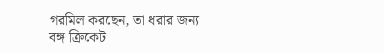গরমিল করছেন, তা ধরার জন‌্য বঙ্গ ক্রিকেট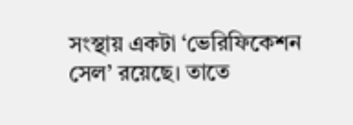সংস্থায় একটা ‘ভেরিফিকেশন সেল’ রয়েছে। তাতে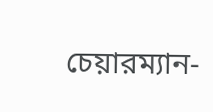চেয়ারম‌্যান-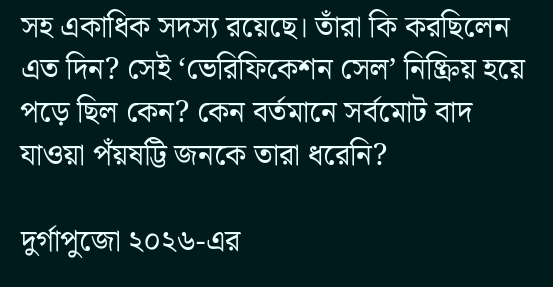সহ একাধিক সদস‌্য রয়েছে। তাঁরা কি করছিলেন এত দিন? সেই ‘ভেরিফিকেশন সেল’ নিষ্ক্রিয় হয়ে পড়ে ছিল কেন? কেন বর্তমানে সর্বমোট বাদ যাওয়া পঁয়ষট্টি জনকে তারা ধরেনি?

দুর্গাপুজো ২০২৬-এর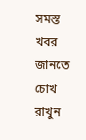সমস্ত খবর জানতে চোখ রাখুন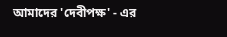আমাদের 'দেবীপক্ষ' - এর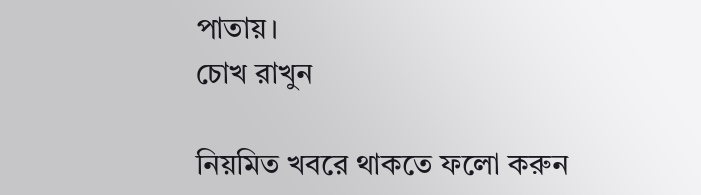পাতায়।
চোখ রাখুন

নিয়মিত খবরে থাকতে ফলো করুন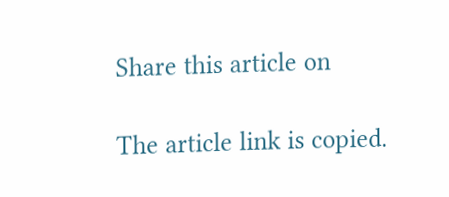Share this article on

The article link is copied.